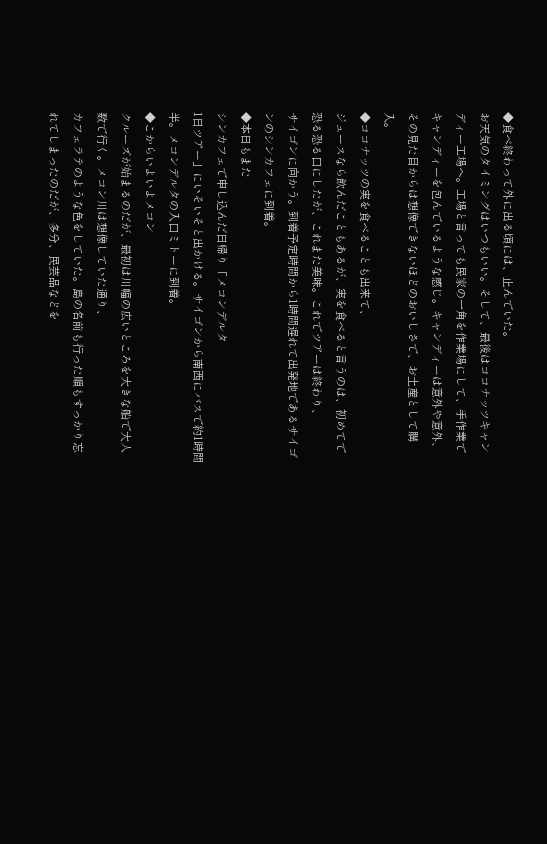◆食べ終わって外に出る頃には、止んでいた。
お天気のタイミングはいつもいい。そして、最後はココナッツキャンディー工場へ。工場と言っても民家の一角を作業場にして、手作業で
キャンディーを包んでいるような感じ。キャンディーは意外や意外、その見た目からは想像できないほどのおいしさで、お土産として購入。
◆ココナッツの実を食べることも出来て、
ジュースなら飲んだこともあるが、実を食べると言うのは、初めてで恐る恐る口にしたが、これまた美味。これでツアーは終わり、
サイゴンに向かう。到着予定時間から1時間遅れて出発地であるサイゴンのシンカフェに到着。
◆本日もまた
シンカフェで申し込んだ日帰り「メコンデルタ
1日ツアー」にいそいそと出かける。サイゴンから南西にバスで約1時間半。メコンデルタの入口ミトーに到着。
◆こからいよいよメコン
クルーズが始まるのだが、最初は川幅の広いところを大きな船で大人数で行く。メコン川は想像していた通り、
カフェラテのような色をしていた。島の名前も行った順もすっかり忘れてしまったのだが、多分、民芸品などを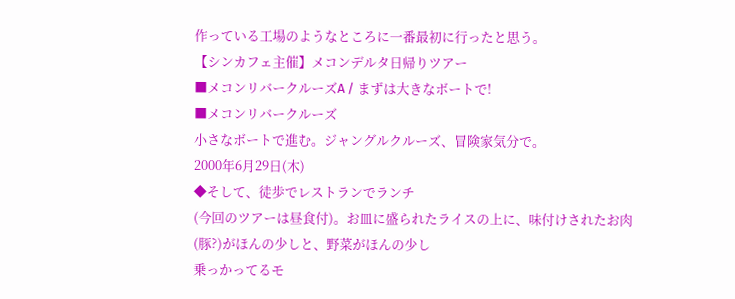作っている工場のようなところに一番最初に行ったと思う。
【シンカフェ主催】メコンデルタ日帰りツアー
■メコンリバークルーズA / まずは大きなボートで!
■メコンリバークルーズ
小さなボートで進む。ジャングルクルーズ、冒険家気分で。
2000年6月29日(木)
◆そして、徒歩でレストランでランチ
(今回のツアーは昼食付)。お皿に盛られたライスの上に、味付けされたお肉(豚?)がほんの少しと、野菜がほんの少し
乗っかってるモ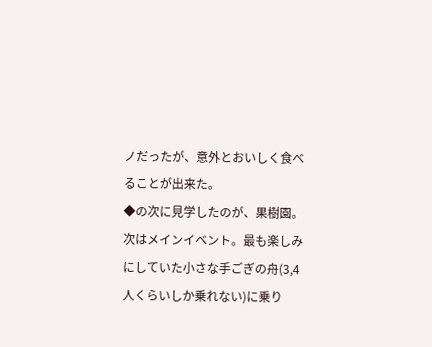ノだったが、意外とおいしく食べることが出来た。
◆の次に見学したのが、果樹園。
次はメインイベント。最も楽しみにしていた小さな手ごぎの舟(3,4人くらいしか乗れない)に乗り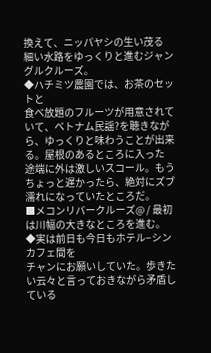換えて、ニッパヤシの生い茂る
細い水路をゆっくりと進むジャングルクルーズ。
◆ハチミツ農園では、お茶のセットと
食べ放題のフルーツが用意されていて、ベトナム民謡?を聴きながら、ゆっくりと味わうことが出来る。屋根のあるところに入った
途端に外は激しいスコール。もうちょっと遅かったら、絶対にズブ濡れになっていたところだ。
■メコンリバークルーズ@ / 最初は川幅の大きなところを進む。
◆実は前日も今日もホテル−シンカフェ間を
チャンにお願いしていた。歩きたい云々と言っておきながら矛盾している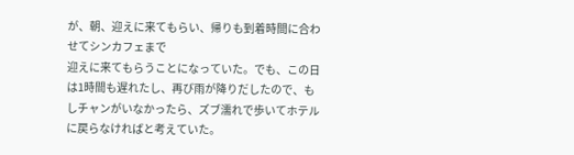が、朝、迎えに来てもらい、帰りも到着時間に合わせてシンカフェまで
迎えに来てもらうことになっていた。でも、この日は1時間も遅れたし、再び雨が降りだしたので、もしチャンがいなかったら、ズブ濡れで歩いてホテルに戻らなければと考えていた。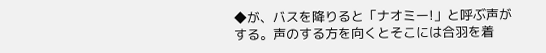◆が、バスを降りると「ナオミー!」と呼ぶ声が
する。声のする方を向くとそこには合羽を着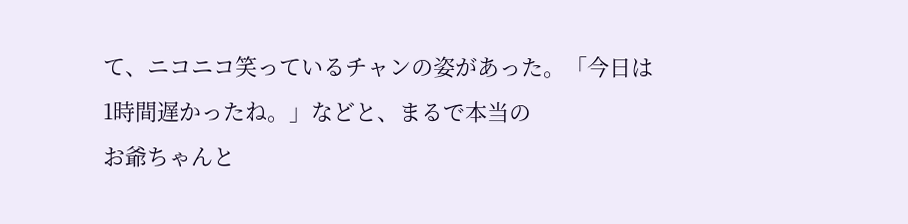て、ニコニコ笑っているチャンの姿があった。「今日は1時間遅かったね。」などと、まるで本当の
お爺ちゃんと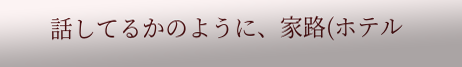話してるかのように、家路(ホテル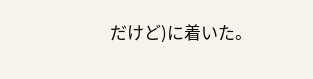だけど)に着いた。